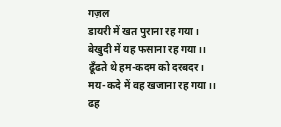गज़ल
डायरी में खत पुराना रह गया।
बेखुदी में यह फसाना रह गया।।
ढूँढते थे हम-कदम को दरबदर।
मय-कदे में वह खजाना रह गया।।
ढह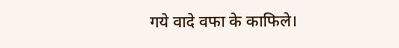गये वादे वफा के काफिले।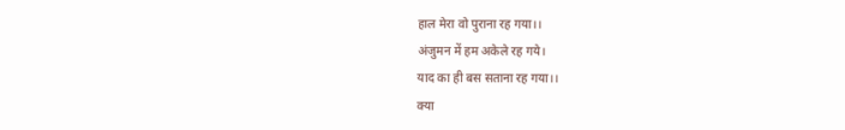हाल मेरा वो पुराना रह गया।।
अंजुमन में हम अकेले रह गये।
याद का ही बस सताना रह गया।।
क्या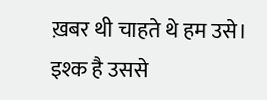ख़बर थी चाहते थे हम उसे।
इश्क है उससे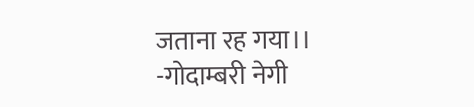जताना रह गया।।
-गोदाम्बरी नेगी